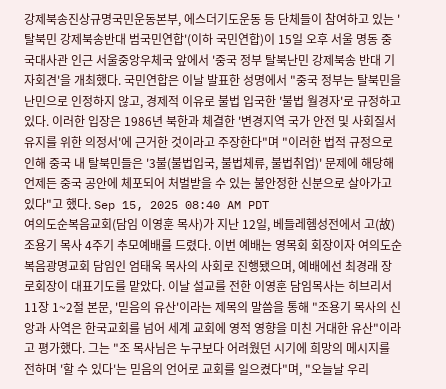강제북송진상규명국민운동본부, 에스더기도운동 등 단체들이 참여하고 있는 '탈북민 강제북송반대 범국민연합'(이하 국민연합)이 15일 오후 서울 명동 중국대사관 인근 서울중앙우체국 앞에서 '중국 정부 탈북난민 강제북송 반대 기자회견'을 개최했다. 국민연합은 이날 발표한 성명에서 "중국 정부는 탈북민을 난민으로 인정하지 않고, 경제적 이유로 불법 입국한 '불법 월경자'로 규정하고 있다. 이러한 입장은 1986년 북한과 체결한 '변경지역 국가 안전 및 사회질서 유지를 위한 의정서'에 근거한 것이라고 주장한다"며 "이러한 법적 규정으로 인해 중국 내 탈북민들은 '3불(불법입국, 불법체류, 불법취업)' 문제에 해당해 언제든 중국 공안에 체포되어 처벌받을 수 있는 불안정한 신분으로 살아가고 있다"고 했다. Sep 15, 2025 08:40 AM PDT
여의도순복음교회(담임 이영훈 목사)가 지난 12일, 베들레헴성전에서 고(故) 조용기 목사 4주기 추모예배를 드렸다. 이번 예배는 영목회 회장이자 여의도순복음광명교회 담임인 엄태욱 목사의 사회로 진행됐으며, 예배에선 최경래 장로회장이 대표기도를 맡았다. 이날 설교를 전한 이영훈 담임목사는 히브리서 11장 1~2절 본문, '믿음의 유산'이라는 제목의 말씀을 통해 "조용기 목사의 신앙과 사역은 한국교회를 넘어 세계 교회에 영적 영향을 미친 거대한 유산"이라고 평가했다. 그는 "조 목사님은 누구보다 어려웠던 시기에 희망의 메시지를 전하며 '할 수 있다'는 믿음의 언어로 교회를 일으켰다"며, "오늘날 우리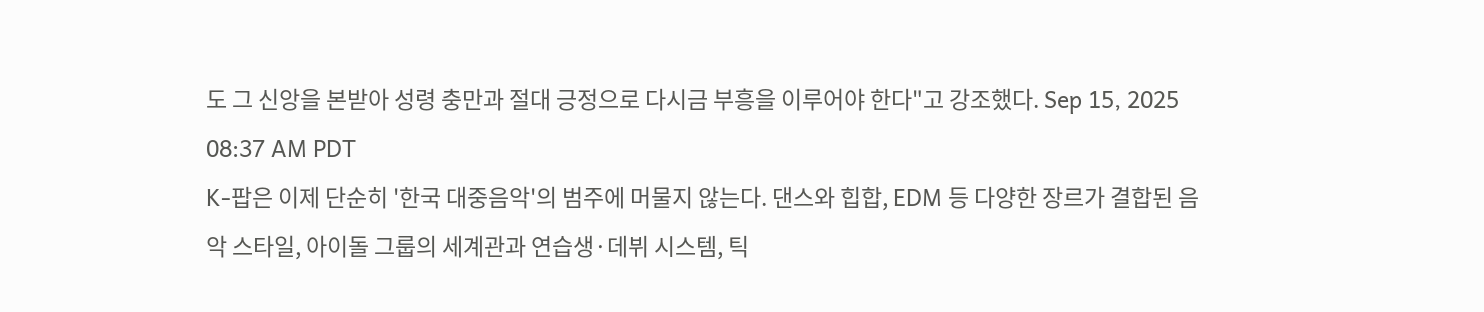도 그 신앙을 본받아 성령 충만과 절대 긍정으로 다시금 부흥을 이루어야 한다"고 강조했다. Sep 15, 2025 08:37 AM PDT
K-팝은 이제 단순히 '한국 대중음악'의 범주에 머물지 않는다. 댄스와 힙합, EDM 등 다양한 장르가 결합된 음악 스타일, 아이돌 그룹의 세계관과 연습생·데뷔 시스템, 틱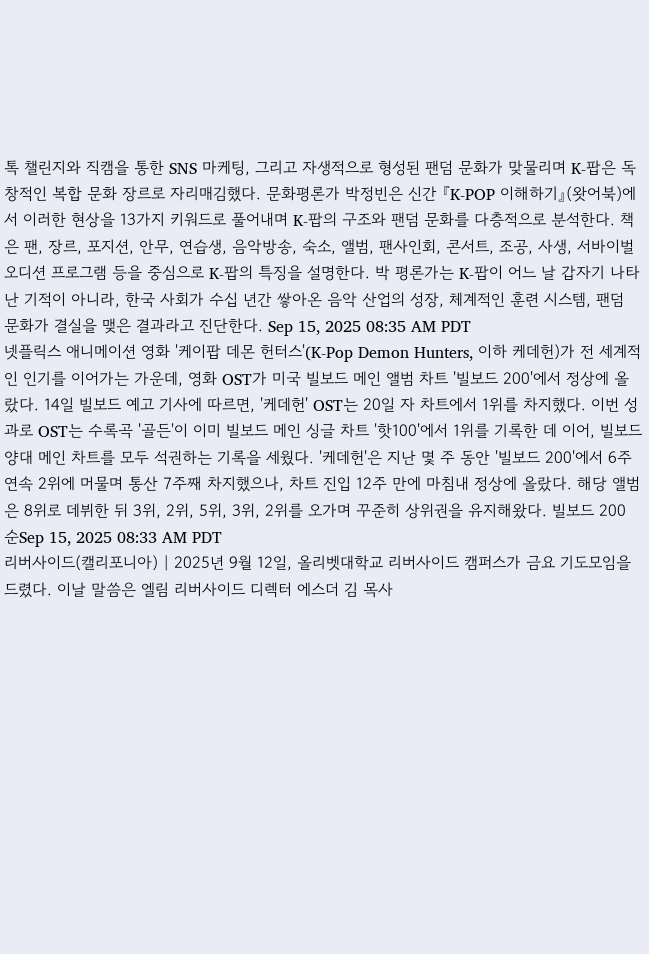톡 챌린지와 직캠을 통한 SNS 마케팅, 그리고 자생적으로 형성된 팬덤 문화가 맞물리며 K-팝은 독창적인 복합 문화 장르로 자리매김했다. 문화평론가 박정빈은 신간 『K-POP 이해하기』(왓어북)에서 이러한 현상을 13가지 키워드로 풀어내며 K-팝의 구조와 팬덤 문화를 다층적으로 분석한다. 책은 팬, 장르, 포지션, 안무, 연습생, 음악방송, 숙소, 앨범, 팬사인회, 콘서트, 조공, 사생, 서바이벌 오디션 프로그램 등을 중심으로 K-팝의 특징을 설명한다. 박 평론가는 K-팝이 어느 날 갑자기 나타난 기적이 아니라, 한국 사회가 수십 년간 쌓아온 음악 산업의 성장, 체계적인 훈련 시스템, 팬덤 문화가 결실을 맺은 결과라고 진단한다. Sep 15, 2025 08:35 AM PDT
넷플릭스 애니메이션 영화 '케이팝 데몬 헌터스'(K-Pop Demon Hunters, 이하 케데헌)가 전 세계적인 인기를 이어가는 가운데, 영화 OST가 미국 빌보드 메인 앨범 차트 '빌보드 200'에서 정상에 올랐다. 14일 빌보드 예고 기사에 따르면, '케데헌' OST는 20일 자 차트에서 1위를 차지했다. 이번 성과로 OST는 수록곡 '골든'이 이미 빌보드 메인 싱글 차트 '핫100'에서 1위를 기록한 데 이어, 빌보드 양대 메인 차트를 모두 석권하는 기록을 세웠다. '케데헌'은 지난 몇 주 동안 '빌보드 200'에서 6주 연속 2위에 머물며 통산 7주째 차지했으나, 차트 진입 12주 만에 마침내 정상에 올랐다. 해당 앨범은 8위로 데뷔한 뒤 3위, 2위, 5위, 3위, 2위를 오가며 꾸준히 상위권을 유지해왔다. 빌보드 200 순Sep 15, 2025 08:33 AM PDT
리버사이드(캘리포니아) | 2025년 9월 12일, 올리벳대학교 리버사이드 캠퍼스가 금요 기도모임을 드렸다. 이날 말씀은 엘림 리버사이드 디렉터 에스더 김 목사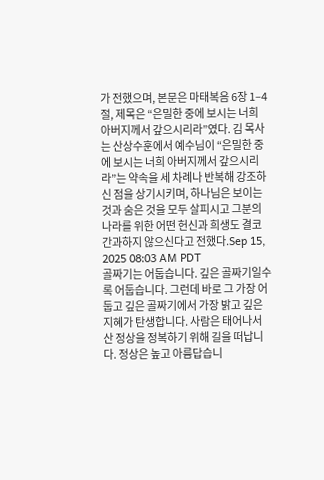가 전했으며, 본문은 마태복음 6장 1–4절, 제목은 “은밀한 중에 보시는 너희 아버지께서 갚으시리라”였다. 김 목사는 산상수훈에서 예수님이 “은밀한 중에 보시는 너희 아버지께서 갚으시리라”는 약속을 세 차례나 반복해 강조하신 점을 상기시키며, 하나님은 보이는 것과 숨은 것을 모두 살피시고 그분의 나라를 위한 어떤 헌신과 희생도 결코 간과하지 않으신다고 전했다.Sep 15, 2025 08:03 AM PDT
골짜기는 어둡습니다. 깊은 골짜기일수록 어둡습니다. 그런데 바로 그 가장 어둡고 깊은 골짜기에서 가장 밝고 깊은 지혜가 탄생합니다. 사람은 태어나서 산 정상을 정복하기 위해 길을 떠납니다. 정상은 높고 아름답습니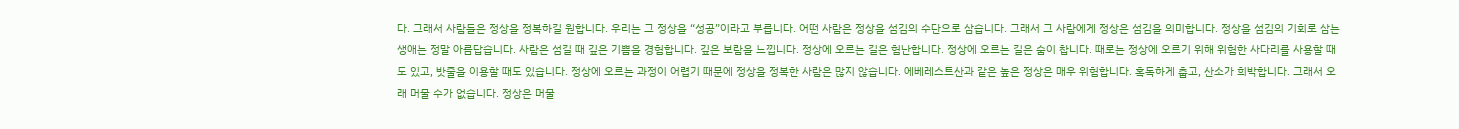다. 그래서 사람들은 정상을 정복하길 원합니다. 우리는 그 정상을 “성공”이라고 부릅니다. 어떤 사람은 정상을 섬김의 수단으로 삼습니다. 그래서 그 사람에게 정상은 섬김을 의미합니다. 정상을 섬김의 기회로 삼는 생애는 정말 아름답습니다. 사람은 섬길 때 깊은 기쁨을 경험합니다. 깊은 보람을 느낍니다. 정상에 오르는 길은 험난합니다. 정상에 오르는 길은 숨이 찹니다. 때로는 정상에 오르기 위해 위험한 사다리를 사용할 때도 있고, 밧줄을 이용할 때도 있습니다. 정상에 오르는 과정이 어렵기 때문에 정상을 정복한 사람은 많지 않습니다. 에베레스트산과 같은 높은 정상은 매우 위험합니다. 혹독하게 춥고, 산소가 희박합니다. 그래서 오래 머물 수가 없습니다. 정상은 머물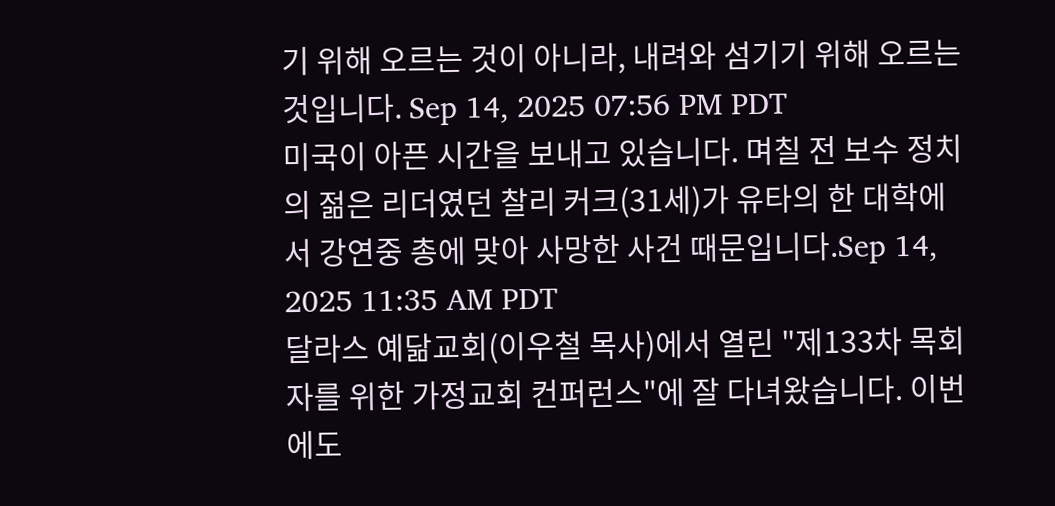기 위해 오르는 것이 아니라, 내려와 섬기기 위해 오르는 것입니다. Sep 14, 2025 07:56 PM PDT
미국이 아픈 시간을 보내고 있습니다. 며칠 전 보수 정치의 젊은 리더였던 찰리 커크(31세)가 유타의 한 대학에서 강연중 총에 맞아 사망한 사건 때문입니다.Sep 14, 2025 11:35 AM PDT
달라스 예닮교회(이우철 목사)에서 열린 "제133차 목회자를 위한 가정교회 컨퍼런스"에 잘 다녀왔습니다. 이번에도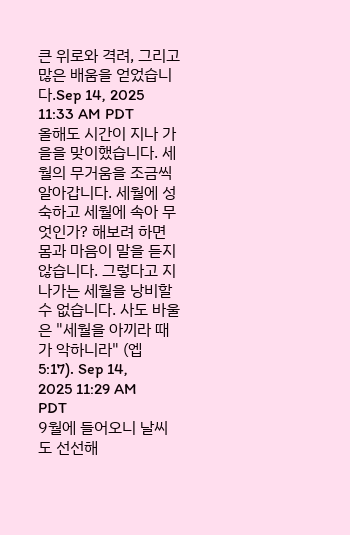큰 위로와 격려, 그리고 많은 배움을 얻었습니다.Sep 14, 2025 11:33 AM PDT
올해도 시간이 지나 가을을 맞이했습니다. 세월의 무거움을 조금씩 알아갑니다. 세월에 성숙하고 세월에 속아 무엇인가? 해보려 하면 몸과 마음이 말을 듣지 않습니다. 그렇다고 지나가는 세월을 낭비할 수 없습니다. 사도 바울은 "세월을 아끼라 때가 악하니라" (엡 5:17). Sep 14, 2025 11:29 AM PDT
9월에 들어오니 날씨도 선선해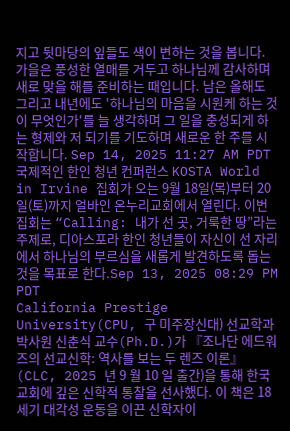지고 뒷마당의 잎들도 색이 변하는 것을 봅니다. 가을은 풍성한 열매를 거두고 하나님께 감사하며 새로 맞을 해를 준비하는 때입니다. 남은 올해도 그리고 내년에도 '하나님의 마음을 시원케 하는 것이 무엇인가'를 늘 생각하며 그 일을 충성되게 하는 형제와 저 되기를 기도하며 새로운 한 주를 시작합니다. Sep 14, 2025 11:27 AM PDT
국제적인 한인 청년 컨퍼런스 KOSTA World in Irvine 집회가 오는 9월 18일(목)부터 20일(토)까지 얼바인 온누리교회에서 열린다. 이번 집회는 “Calling: 내가 선 곳, 거룩한 땅”라는 주제로, 디아스포라 한인 청년들이 자신이 선 자리에서 하나님의 부르심을 새롭게 발견하도록 돕는 것을 목표로 한다.Sep 13, 2025 08:29 PM PDT
California Prestige University(CPU, 구 미주장신대) 선교학과 박사원 신춘식 교수(Ph.D.)가 『조나단 에드워즈의 선교신학: 역사를 보는 두 렌즈 이론』(CLC, 2025 년 9 월 10 일 출간)을 통해 한국교회에 깊은 신학적 통찰을 선사했다. 이 책은 18 세기 대각성 운동을 이끈 신학자이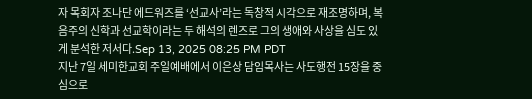자 목회자 조나단 에드워즈를 ‘선교사’라는 독창적 시각으로 재조명하며, 복음주의 신학과 선교학이라는 두 해석의 렌즈로 그의 생애와 사상을 심도 있게 분석한 저서다.Sep 13, 2025 08:25 PM PDT
지난 7일 세미한교회 주일예배에서 이은상 담임목사는 사도행전 15장을 중심으로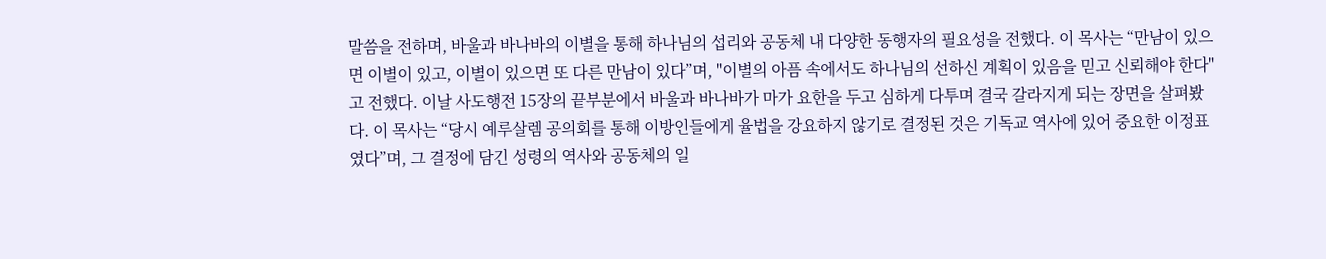말씀을 전하며, 바울과 바나바의 이별을 통해 하나님의 섭리와 공동체 내 다양한 동행자의 필요성을 전했다. 이 목사는 “만남이 있으면 이별이 있고, 이별이 있으면 또 다른 만남이 있다”며, "이별의 아픔 속에서도 하나님의 선하신 계획이 있음을 믿고 신뢰해야 한다"고 전했다. 이날 사도행전 15장의 끝부분에서 바울과 바나바가 마가 요한을 두고 심하게 다투며 결국 갈라지게 되는 장면을 살펴봤다. 이 목사는 “당시 예루살렘 공의회를 통해 이방인들에게 율법을 강요하지 않기로 결정된 것은 기독교 역사에 있어 중요한 이정표였다”며, 그 결정에 담긴 성령의 역사와 공동체의 일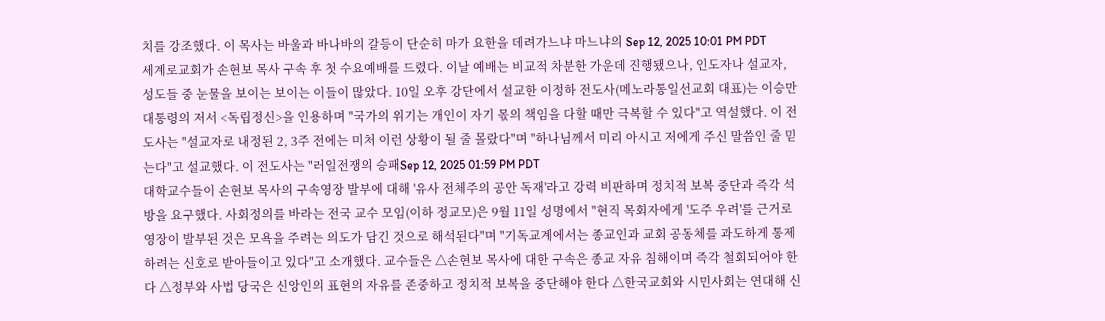치를 강조했다. 이 목사는 바울과 바나바의 갈등이 단순히 마가 요한을 데려가느냐 마느냐의 Sep 12, 2025 10:01 PM PDT
세계로교회가 손현보 목사 구속 후 첫 수요예배를 드렸다. 이날 예배는 비교적 차분한 가운데 진행됐으나, 인도자나 설교자, 성도들 중 눈물을 보이는 보이는 이들이 많았다. 10일 오후 강단에서 설교한 이정하 전도사(메노라통일선교회 대표)는 이승만 대통령의 저서 <독립정신>을 인용하며 "국가의 위기는 개인이 자기 몫의 책임을 다할 때만 극복할 수 있다"고 역설했다. 이 전도사는 "설교자로 내정된 2, 3주 전에는 미처 이런 상황이 될 줄 몰랐다"며 "하나님께서 미리 아시고 저에게 주신 말씀인 줄 믿는다"고 설교했다. 이 전도사는 "러일전쟁의 승패Sep 12, 2025 01:59 PM PDT
대학교수들이 손현보 목사의 구속영장 발부에 대해 '유사 전체주의 공안 독재'라고 강력 비판하며 정치적 보복 중단과 즉각 석방을 요구했다. 사회정의를 바라는 전국 교수 모임(이하 정교모)은 9월 11일 성명에서 "현직 목회자에게 '도주 우려'를 근거로 영장이 발부된 것은 모욕을 주려는 의도가 담긴 것으로 해석된다"며 "기독교계에서는 종교인과 교회 공동체를 과도하게 통제하려는 신호로 받아들이고 있다"고 소개했다. 교수들은 △손현보 목사에 대한 구속은 종교 자유 침해이며 즉각 철회되어야 한다 △정부와 사법 당국은 신앙인의 표현의 자유를 존중하고 정치적 보복을 중단해야 한다 △한국교회와 시민사회는 연대해 신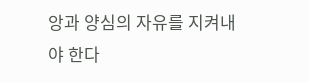앙과 양심의 자유를 지켜내야 한다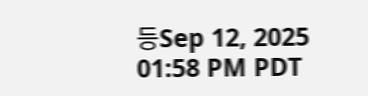등Sep 12, 2025 01:58 PM PDT